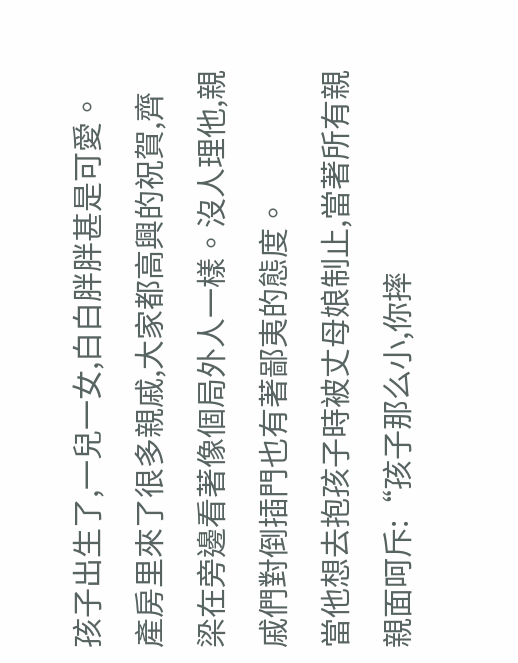孩子出生了,一兒一女,白白胖胖甚是可愛。
產房里來了很多親戚,大家都高興的祝賀,齊梁在旁邊看著像個局外人一樣。沒人理他,親戚們對倒插門也有著鄙夷的態度。
當他想去抱孩子時被丈母娘制止,當著所有親親面呵斥:“孩子那么小,你摔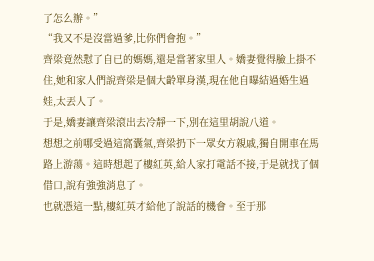了怎么辦。”
“我又不是沒當過爹,比你們會抱。”
齊梁竟然懟了自已的媽媽,還是當著家里人。嬌妻覺得臉上掛不住,她和家人們說齊梁是個大齡單身漢,現在他自曝結過婚生過娃,太丟人了。
于是,嬌妻讓齊梁滾出去冷靜一下,別在這里胡說八道。
想想之前哪受過這窩囊氣,齊梁扔下一眾女方親戚,獨自開車在馬路上游蕩。這時想起了樓紅英,給人家打電話不接,于是就找了個借口,說有強強消息了。
也就憑這一點,樓紅英才給他了說話的機會。至于那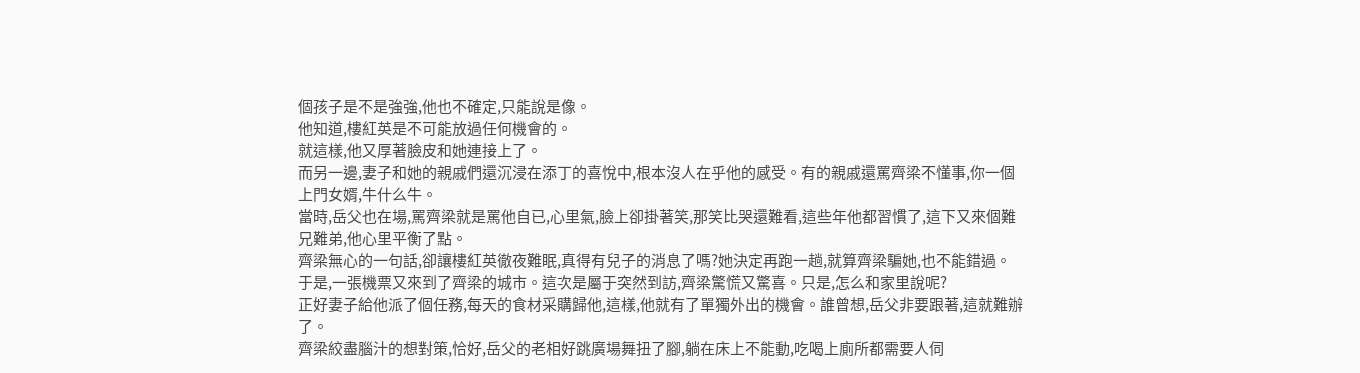個孩子是不是強強,他也不確定,只能說是像。
他知道,樓紅英是不可能放過任何機會的。
就這樣,他又厚著臉皮和她連接上了。
而另一邊,妻子和她的親戚們還沉浸在添丁的喜悅中,根本沒人在乎他的感受。有的親戚還罵齊梁不懂事,你一個上門女婿,牛什么牛。
當時,岳父也在場,罵齊梁就是罵他自已,心里氣,臉上卻掛著笑,那笑比哭還難看,這些年他都習慣了,這下又來個難兄難弟,他心里平衡了點。
齊梁無心的一句話,卻讓樓紅英徹夜難眠,真得有兒子的消息了嗎?她決定再跑一趟,就算齊梁騙她,也不能錯過。
于是,一張機票又來到了齊梁的城市。這次是屬于突然到訪,齊梁驚慌又驚喜。只是,怎么和家里說呢?
正好妻子給他派了個任務,每天的食材采購歸他,這樣,他就有了單獨外出的機會。誰曾想,岳父非要跟著,這就難辦了。
齊梁絞盡腦汁的想對策,恰好,岳父的老相好跳廣場舞扭了腳,躺在床上不能動,吃喝上廁所都需要人伺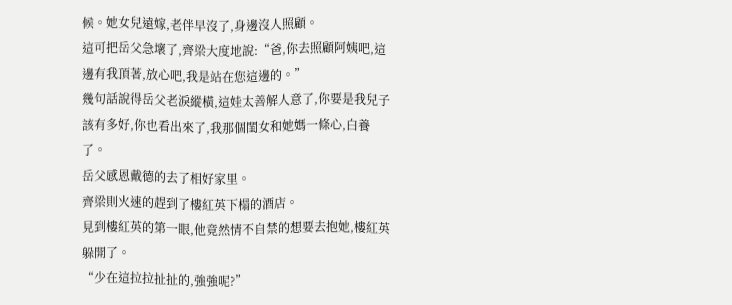候。她女兒遠嫁,老伴早沒了,身邊沒人照顧。
這可把岳父急壞了,齊梁大度地說:“爸,你去照顧阿姨吧,這邊有我頂著,放心吧,我是站在您這邊的。”
幾句話說得岳父老淚縱橫,這娃太善解人意了,你要是我兒子該有多好,你也看出來了,我那個閨女和她媽一條心,白養了。
岳父感恩戴德的去了相好家里。
齊梁則火速的趕到了樓紅英下榻的酒店。
見到樓紅英的第一眼,他竟然情不自禁的想要去抱她,樓紅英躲開了。
“少在這拉拉扯扯的,強強呢?”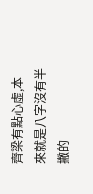齊梁有點心虛,本來就是八字沒有半撇的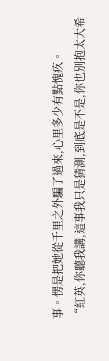事。愣是把她從千里之外騙了過來,心里多少有點愧疚。
“紅英,你聽我講,這事我只是猜測,到底是不是,你也別抱太大希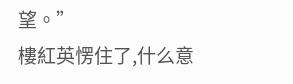望。”
樓紅英愣住了,什么意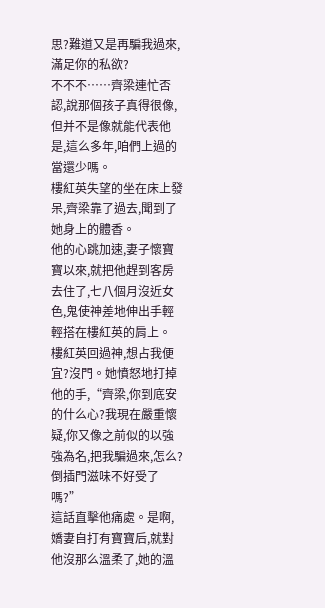思?難道又是再騙我過來,滿足你的私欲?
不不不……齊梁連忙否認,說那個孩子真得很像,但并不是像就能代表他是,這么多年,咱們上過的當還少嗎。
樓紅英失望的坐在床上發呆,齊梁靠了過去,聞到了她身上的體香。
他的心跳加速,妻子懷寶寶以來,就把他趕到客房去住了,七八個月沒近女色,鬼使神差地伸出手輕輕搭在樓紅英的肩上。
樓紅英回過神,想占我便宜?沒門。她憤怒地打掉他的手,“齊梁,你到底安的什么心?我現在嚴重懷疑,你又像之前似的以強強為名,把我騙過來,怎么?倒插門滋味不好受了嗎?”
這話直擊他痛處。是啊,嬌妻自打有寶寶后,就對他沒那么溫柔了,她的溫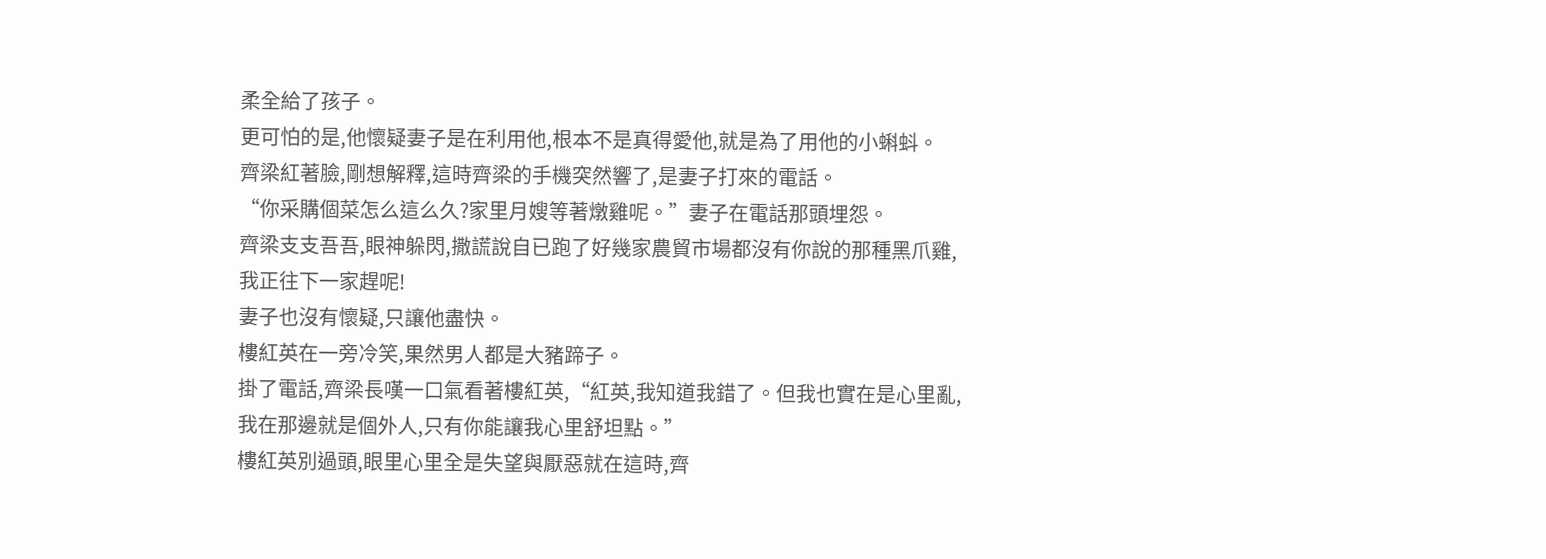柔全給了孩子。
更可怕的是,他懷疑妻子是在利用他,根本不是真得愛他,就是為了用他的小蝌蚪。
齊梁紅著臉,剛想解釋,這時齊梁的手機突然響了,是妻子打來的電話。
“你采購個菜怎么這么久?家里月嫂等著燉雞呢。”妻子在電話那頭埋怨。
齊梁支支吾吾,眼神躲閃,撒謊說自已跑了好幾家農貿市場都沒有你說的那種黑爪雞,我正往下一家趕呢!
妻子也沒有懷疑,只讓他盡快。
樓紅英在一旁冷笑,果然男人都是大豬蹄子。
掛了電話,齊梁長嘆一口氣看著樓紅英,“紅英,我知道我錯了。但我也實在是心里亂,我在那邊就是個外人,只有你能讓我心里舒坦點。”
樓紅英別過頭,眼里心里全是失望與厭惡就在這時,齊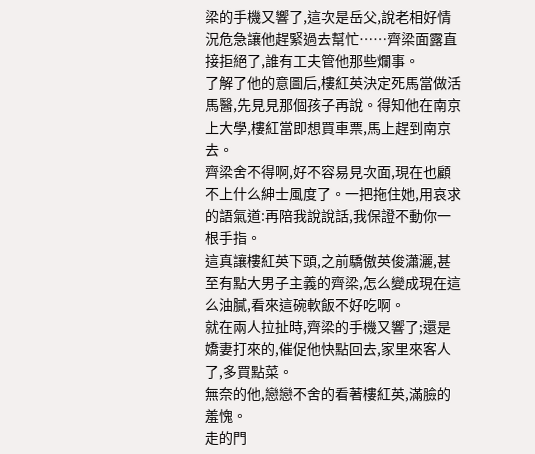梁的手機又響了,這次是岳父,說老相好情況危急讓他趕緊過去幫忙……齊梁面露直接拒絕了,誰有工夫管他那些爛事。
了解了他的意圖后,樓紅英決定死馬當做活馬醫,先見見那個孩子再說。得知他在南京上大學,樓紅當即想買車票,馬上趕到南京去。
齊梁舍不得啊,好不容易見次面,現在也顧不上什么紳士風度了。一把拖住她,用哀求的語氣道:再陪我說說話,我保證不動你一根手指。
這真讓樓紅英下頭,之前驕傲英俊瀟灑,甚至有點大男子主義的齊梁,怎么變成現在這么油膩,看來這碗軟飯不好吃啊。
就在兩人拉扯時,齊梁的手機又響了;還是嬌妻打來的,催促他快點回去,家里來客人了,多買點菜。
無奈的他,戀戀不舍的看著樓紅英,滿臉的羞愧。
走的門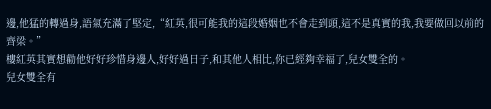邊,他猛的轉過身,語氣充滿了堅定,“紅英,很可能我的這段婚姻也不會走到頭,這不是真實的我,我要做回以前的齊梁。”
樓紅英其實想勸他好好珍惜身邊人,好好過日子,和其他人相比,你已經夠幸福了,兒女雙全的。
兒女雙全有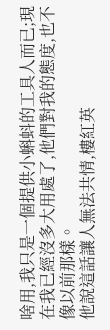啥用,我只是一個提供小蝌蚪的工具人而已;現在我已經沒多大用處了,他們對我的態度,也不像以前那樣。
他說這話讓人無法共情,樓紅英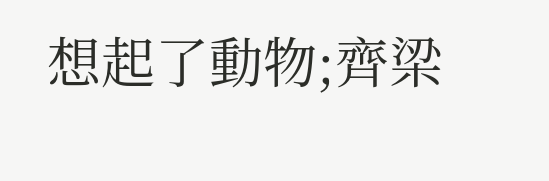想起了動物;齊梁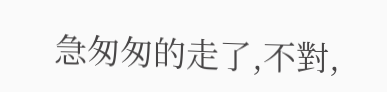急匆匆的走了,不對,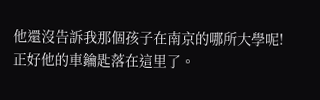他還沒告訴我那個孩子在南京的哪所大學呢!
正好他的車鑰匙落在這里了。